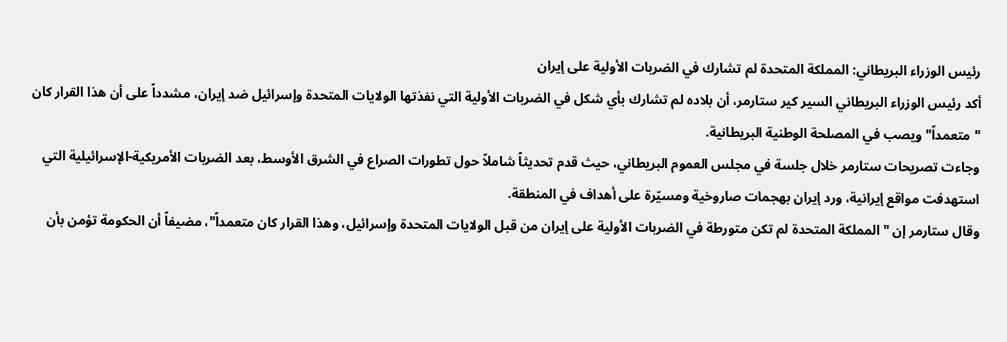رئيس الوزراء البريطاني: المملكة المتحدة لم تشارك في الضربات الأولية على إيران
أكد رئيس الوزراء البريطاني السير كير ستارمر، أن بلاده لم تشارك بأي شكل في الضربات الأولية التي نفذتها الولايات المتحدة وإسرائيل ضد إيران، مشدداً على أن هذا القرار كان "متعمداً" ويصب في المصلحة الوطنية البريطانية.
وجاءت تصريحات ستارمر خلال جلسة في مجلس العموم البريطاني، حيث قدم تحديثاً شاملاً حول تطورات الصراع في الشرق الأوسط، بعد الضربات الأمريكية-الإسرائيلية التي استهدفت مواقع إيرانية، ورد إيران بهجمات صاروخية ومسيّرة على أهداف في المنطقة.
وقال ستارمر إن "المملكة المتحدة لم تكن متورطة في الضربات الأولية على إيران من قبل الولايات المتحدة وإسرائيل، وهذا القرار كان متعمداً"، مضيفاً أن الحكومة تؤمن بأن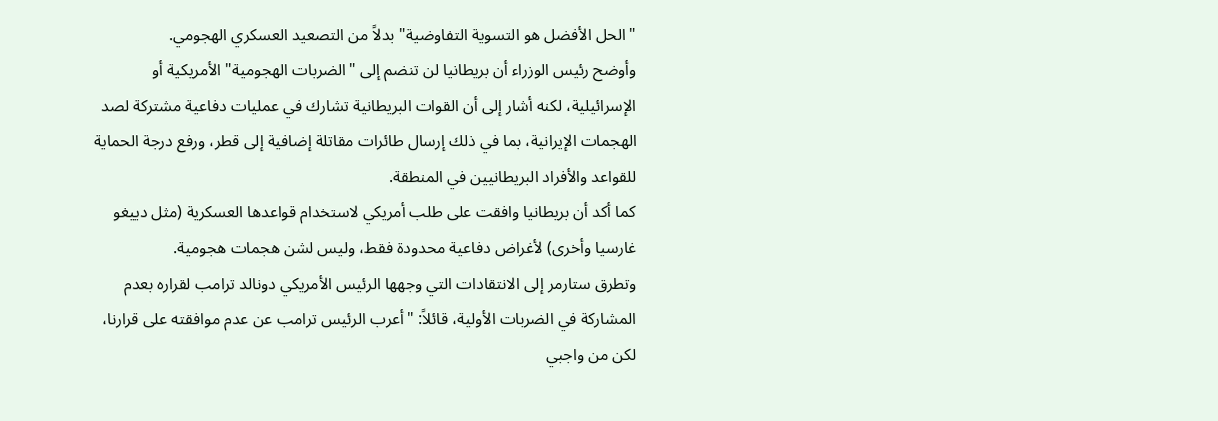"الحل الأفضل هو التسوية التفاوضية" بدلاً من التصعيد العسكري الهجومي.
وأوضح رئيس الوزراء أن بريطانيا لن تنضم إلى "الضربات الهجومية" الأمريكية أو الإسرائيلية، لكنه أشار إلى أن القوات البريطانية تشارك في عمليات دفاعية مشتركة لصد الهجمات الإيرانية، بما في ذلك إرسال طائرات مقاتلة إضافية إلى قطر، ورفع درجة الحماية للقواعد والأفراد البريطانيين في المنطقة.
كما أكد أن بريطانيا وافقت على طلب أمريكي لاستخدام قواعدها العسكرية (مثل دييغو غارسيا وأخرى) لأغراض دفاعية محدودة فقط، وليس لشن هجمات هجومية.
وتطرق ستارمر إلى الانتقادات التي وجهها الرئيس الأمريكي دونالد ترامب لقراره بعدم المشاركة في الضربات الأولية، قائلاً: "أعرب الرئيس ترامب عن عدم موافقته على قرارنا، لكن من واجبي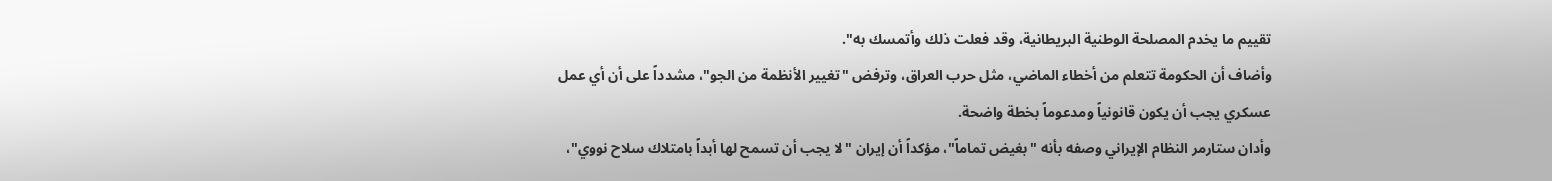تقييم ما يخدم المصلحة الوطنية البريطانية، وقد فعلت ذلك وأتمسك به".
وأضاف أن الحكومة تتعلم من أخطاء الماضي، مثل حرب العراق، وترفض "تغيير الأنظمة من الجو"، مشدداً على أن أي عمل عسكري يجب أن يكون قانونياً ومدعوماً بخطة واضحة.
وأدان ستارمر النظام الإيراني وصفه بأنه "بغيض تماماً"، مؤكداً أن إيران "لا يجب أن تسمح لها أبداً بامتلاك سلاح نووي"،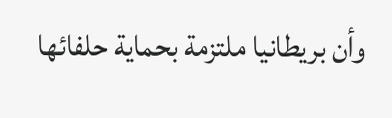وأن بريطانيا ملتزمة بحماية حلفائها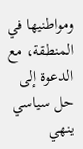ومواطنيها في المنطقة، مع الدعوة إلى حل سياسي ينهي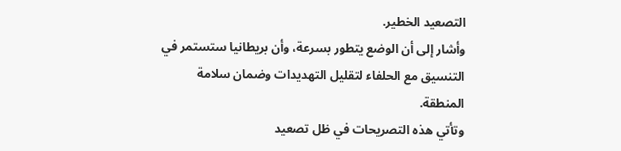التصعيد الخطير.
وأشار إلى أن الوضع يتطور بسرعة، وأن بريطانيا ستستمر في التنسيق مع الحلفاء لتقليل التهديدات وضمان سلامة المنطقة.
وتأتي هذه التصريحات في ظل تصعيد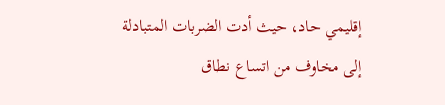إقليمي حاد، حيث أدت الضربات المتبادلة إلى مخاوف من اتساع نطاق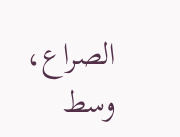الصراع، وسط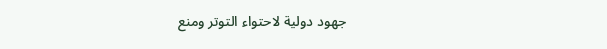جهود دولية لاحتواء التوتر ومنع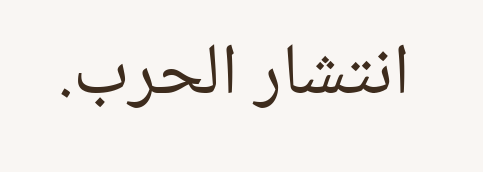انتشار الحرب.